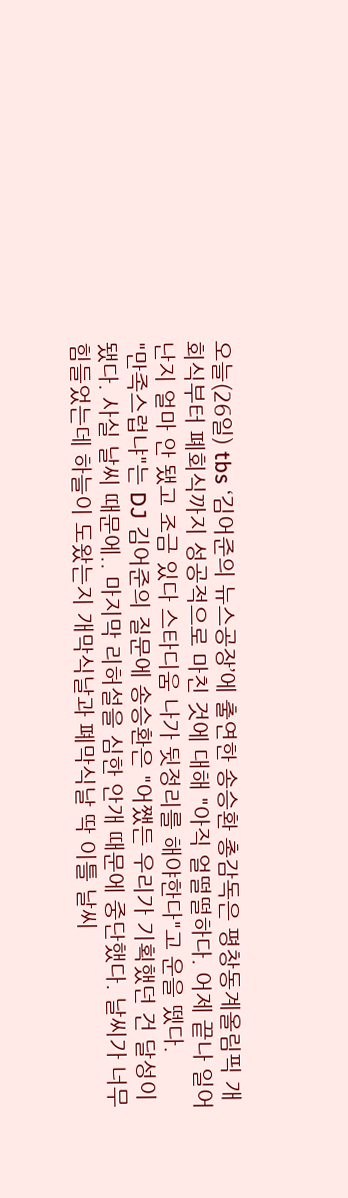오늘(26일) tbs ‘김어준의 뉴스공장’에 출연한 송승환 총감독은 평창동계올림픽 개회식부터 폐회식까지 성공적으로 마친 것에 대해 "아직 얼떨떨하다. 어제 끝나 일어난지 얼마 안 됐고 조금 있다 스타디움 나가 뒷정리를 해야한다"고 운을 뗐다.
"만족스럽냐"는 DJ 김어준의 질문에 송승환은 "어쨌든 우리가 기획했던 건 달성이 됐다. 사실 날씨 때문에.. 마지막 리허설을 심한 안개 때문에 중단했다. 날씨가 너무 힘들었는데 하늘이 도왔는지 개막식날과 폐막식날 딱 이틀 날씨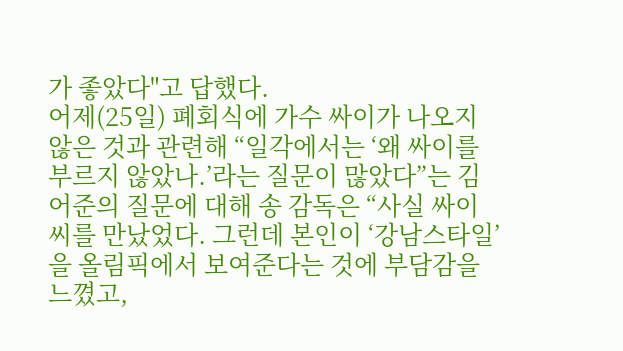가 좋았다"고 답했다.
어제(25일) 폐회식에 가수 싸이가 나오지 않은 것과 관련해 “일각에서는 ‘왜 싸이를 부르지 않았나.’라는 질문이 많았다”는 김어준의 질문에 대해 송 감독은 “사실 싸이 씨를 만났었다. 그런데 본인이 ‘강남스타일’을 올림픽에서 보여준다는 것에 부담감을 느꼈고,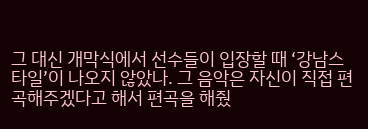그 대신 개막식에서 선수들이 입장할 때 ‘강남스타일’이 나오지 않았나. 그 음악은 자신이 직접 편곡해주겠다고 해서 편곡을 해줬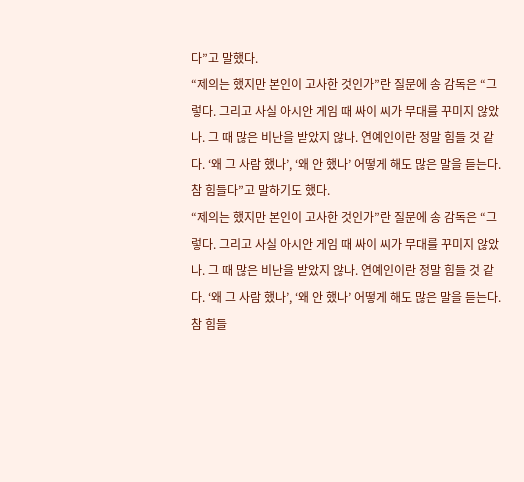다”고 말했다.
“제의는 했지만 본인이 고사한 것인가”란 질문에 송 감독은 “그렇다. 그리고 사실 아시안 게임 때 싸이 씨가 무대를 꾸미지 않았나. 그 때 많은 비난을 받았지 않나. 연예인이란 정말 힘들 것 같다. ‘왜 그 사람 했나’, ‘왜 안 했나’ 어떻게 해도 많은 말을 듣는다. 참 힘들다”고 말하기도 했다.
“제의는 했지만 본인이 고사한 것인가”란 질문에 송 감독은 “그렇다. 그리고 사실 아시안 게임 때 싸이 씨가 무대를 꾸미지 않았나. 그 때 많은 비난을 받았지 않나. 연예인이란 정말 힘들 것 같다. ‘왜 그 사람 했나’, ‘왜 안 했나’ 어떻게 해도 많은 말을 듣는다. 참 힘들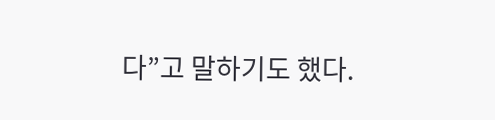다”고 말하기도 했다.